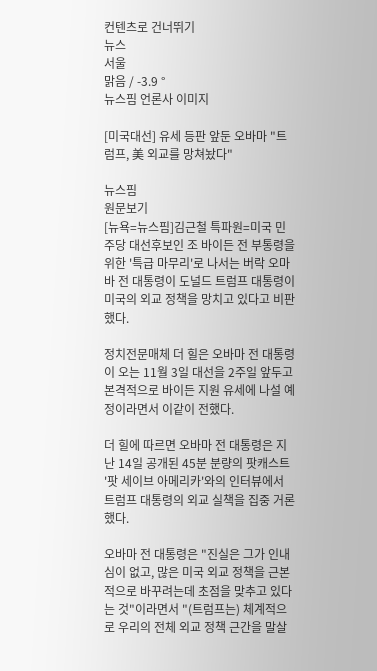컨텐츠로 건너뛰기
뉴스
서울
맑음 / -3.9 °
뉴스핌 언론사 이미지

[미국대선] 유세 등판 앞둔 오바마 "트럼프, 美 외교를 망쳐놨다"

뉴스핌
원문보기
[뉴욕=뉴스핌]김근철 특파원=미국 민주당 대선후보인 조 바이든 전 부통령을 위한 '특급 마무리'로 나서는 버락 오마바 전 대통령이 도널드 트럼프 대통령이 미국의 외교 정책을 망치고 있다고 비판했다.

정치전문매체 더 힐은 오바마 전 대통령이 오는 11월 3일 대선을 2주일 앞두고 본격적으로 바이든 지원 유세에 나설 예정이라면서 이같이 전했다.

더 힐에 따르면 오바마 전 대통령은 지난 14일 공개된 45분 분량의 팟캐스트 '팟 세이브 아메리카'와의 인터뷰에서 트럼프 대통령의 외교 실책을 집중 거론했다.

오바마 전 대통령은 "진실은 그가 인내심이 없고, 많은 미국 외교 정책을 근본적으로 바꾸려는데 초점을 맞추고 있다는 것"이라면서 "(트럼프는) 체계적으로 우리의 전체 외교 정책 근간을 말살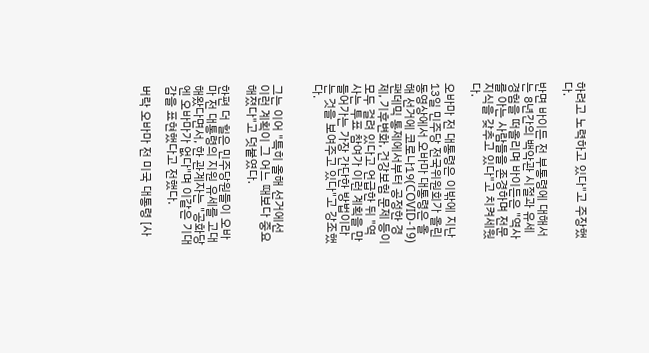하려고 노력하고 있다"고 주장했다.

반면 바이든 전 부통령에 대해서는 8년간의 백악관 시절과 유세 경험을 떠올리며 바이든은 "역사를 아는 사람들을 존경하며 전문지식을 갖추고 있다"고 치켜세웠다.

오바마 전 대통령은 이밖에 지난 13일 민주당 전국위원회가 올린 동영상에서 오바마 대통령은 올해 선거에 코로나19(COVID-19) 팬데믹 통제에서부터 공정한 경제, 기후변화, 건강보험 문제 등이 모두 걸려 있다고 언급한 뒤 "역사는 투표 참여가 이런 계획을 만들어가는 가장 간단한 방법이라는 것을 보여주고 있다"고 강조했다.


그는 이어 "특히 올해 선거에선 이런 계획이 그 어느 때보다 중요해졌다"고 덧붙였다.

한편 더 힐은 민주당원들이 오바마 전 대통령의 지원 유세를 고대해왔다면서, 한 관계자는 "공화당엔 오바마가 없다"며 이같은 기대감을 표현했다고 전했다.

버락 오바마 전 미국 대통령 [사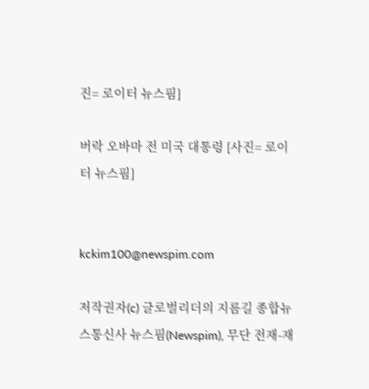진= 로이터 뉴스핌]

버락 오바마 전 미국 대통령 [사진= 로이터 뉴스핌]


kckim100@newspim.com

저작권자(c) 글로벌리더의 지름길 종합뉴스통신사 뉴스핌(Newspim), 무단 전재-재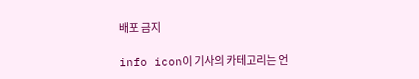배포 금지

info icon이 기사의 카테고리는 언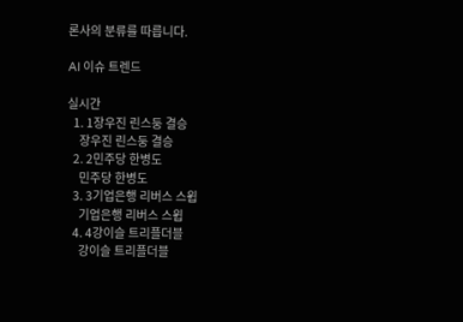론사의 분류를 따릅니다.

AI 이슈 트렌드

실시간
  1. 1장우진 린스둥 결승
    장우진 린스둥 결승
  2. 2민주당 한병도
    민주당 한병도
  3. 3기업은행 리버스 스윕
    기업은행 리버스 스윕
  4. 4강이슬 트리플더블
    강이슬 트리플더블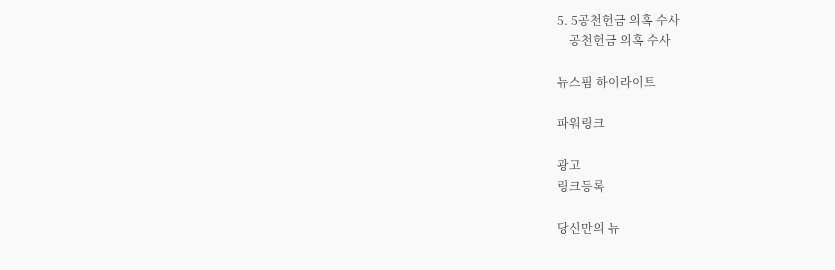5. 5공천헌금 의혹 수사
    공천헌금 의혹 수사

뉴스핌 하이라이트

파워링크

광고
링크등록

당신만의 뉴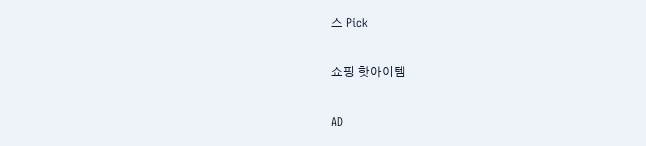스 Pick

쇼핑 핫아이템

AD